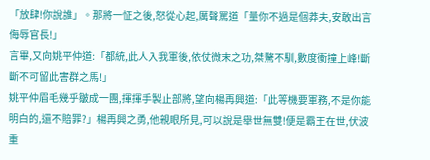「放肆!你說誰」。那將一怔之後,怒從心起,厲聲罵道「量你不過是個莽夫,安敢出言侮辱官長!」
言畢,又向姚平仲道:「都統,此人入我軍後,依仗微末之功,桀驁不馴,數度衝撞上峰!斷斷不可留此害群之馬!」
姚平仲眉毛幾乎皺成一團,揮揮手製止部將,望向楊再興道:「此等機要軍務,不是你能明白的,還不賠罪?」楊再興之勇,他親眼所見,可以說是舉世無雙!便是霸王在世,伏波重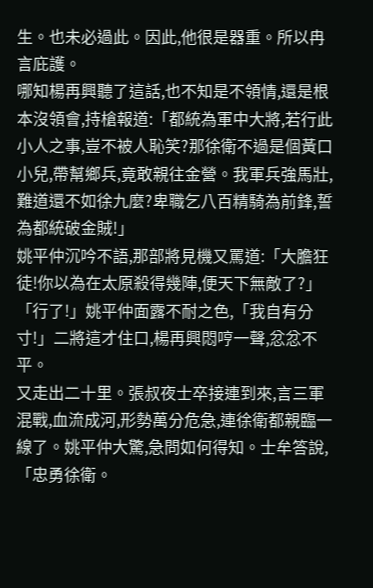生。也未必過此。因此,他很是器重。所以冉言庇護。
哪知楊再興聽了這話,也不知是不領情,還是根本沒領會,持槍報道:「都統為軍中大將,若行此小人之事,豈不被人恥笑?那徐衛不過是個黃口小兒,帶幫鄉兵,竟敢親往金營。我軍兵強馬壯,難道還不如徐九麼?卑職乞八百精騎為前鋒,誓為都統破金賊!」
姚平仲沉吟不語,那部將見機又罵道:「大膽狂徒!你以為在太原殺得幾陣,便天下無敵了?」
「行了!」姚平仲面露不耐之色,「我自有分寸!」二將這才住口,楊再興悶哼一聲,忿忿不平。
又走出二十里。張叔夜士卒接連到來,言三軍混戰,血流成河,形勢萬分危急,連徐衛都親臨一線了。姚平仲大驚,急問如何得知。士牟答說,「忠勇徐衛。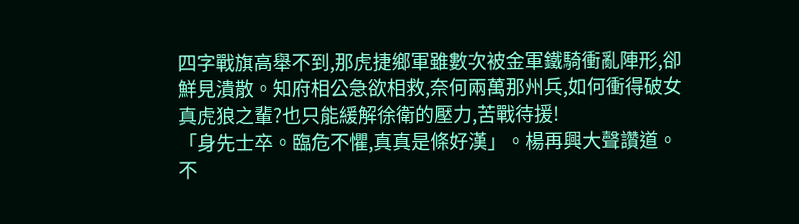四字戰旗高舉不到,那虎捷鄉軍雖數次被金軍鐵騎衝亂陣形,卻鮮見潰散。知府相公急欲相救,奈何兩萬那州兵,如何衝得破女真虎狼之輩?也只能緩解徐衛的壓力,苦戰待援!
「身先士卒。臨危不懼,真真是條好漢」。楊再興大聲讚道。
不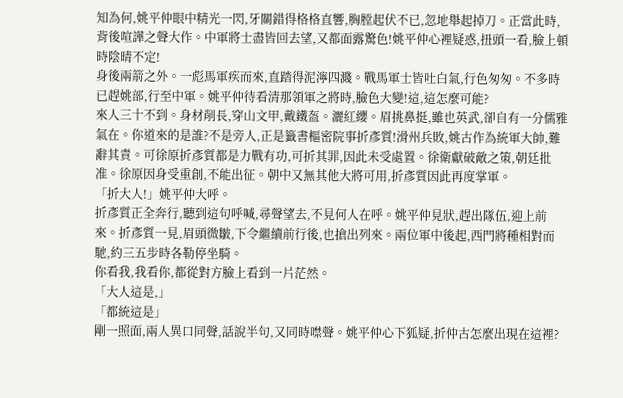知為何,姚平仲眼中精光一閃,牙關錯得格格直響,胸膛起伏不已,忽地舉起掉刀。正當此時,背後喧譁之聲大作。中軍將士盡皆回去望,又都面露驚色!姚平仲心裡疑惑,扭頭一看,臉上頓時陰晴不定!
身後兩箭之外。一彪馬軍疾而來,直踏得泥濘四濺。戰馬軍士皆吐白氣,行色匆匆。不多時已趕姚部,行至中軍。姚平仲待看清那領軍之將時,臉色大變!這,這怎麼可能?
來人三十不到。身材削長,穿山文甲,戴鐵盔。灑紅纓。眉挑鼻挺,雖也英武,卻自有一分儒雅氣在。你道來的是誰?不是旁人,正是籤書樞密院事折彥質!滑州兵敗,姚古作為統軍大帥,難辭其責。可徐原折彥質都是力戰有功,可折其罪,因此未受處置。徐衛獻破敵之策,朝廷批准。徐原因身受重創,不能出征。朝中又無其他大將可用,折彥質因此再度掌軍。
「折大人!」姚平仲大呼。
折彥質正全奔行,聽到這句呼喊,尋聲望去,不見何人在呼。姚平仲見狀,趕出隊伍,迎上前來。折彥質一見,眉頭微皺,下令繼續前行後,也搶出列來。兩位軍中後起,西門將種相對而馳,約三五步時各勒停坐騎。
你看我,我看你,都從對方臉上看到一片茫然。
「大人這是,」
「都統這是」
剛一照面,兩人異口同聲,話說半句,又同時噤聲。姚平仲心下狐疑,折仲古怎麼出現在這裡?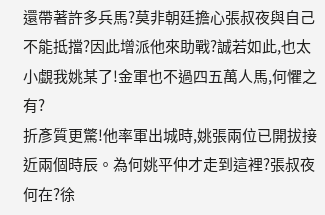還帶著許多兵馬?莫非朝廷擔心張叔夜與自己不能抵擋?因此增派他來助戰?誠若如此,也太小覷我姚某了!金軍也不過四五萬人馬,何懼之有?
折彥質更驚!他率軍出城時,姚張兩位已開拔接近兩個時辰。為何姚平仲才走到這裡?張叔夜何在?徐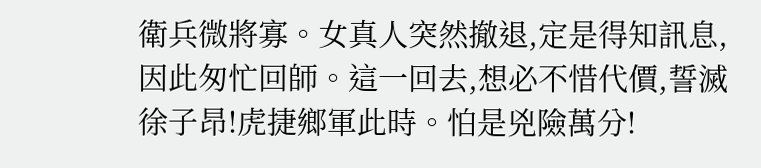衛兵微將寡。女真人突然撤退,定是得知訊息,因此匆忙回師。這一回去,想必不惜代價,誓滅徐子昂!虎捷鄉軍此時。怕是兇險萬分!